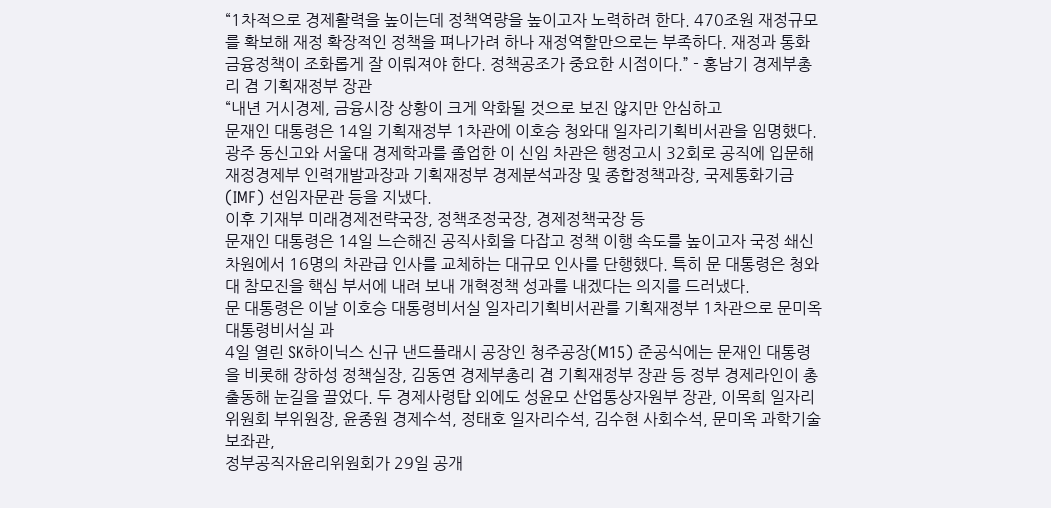“1차적으로 경제활력을 높이는데 정책역량을 높이고자 노력하려 한다. 470조원 재정규모를 확보해 재정 확장적인 정책을 펴나가려 하나 재정역할만으로는 부족하다. 재정과 통화금융정책이 조화롭게 잘 이뤄져야 한다. 정책공조가 중요한 시점이다.” - 홍남기 경제부총리 겸 기획재정부 장관
“내년 거시경제, 금융시장 상황이 크게 악화될 것으로 보진 않지만 안심하고
문재인 대통령은 14일 기획재정부 1차관에 이호승 청와대 일자리기획비서관을 임명했다.
광주 동신고와 서울대 경제학과를 졸업한 이 신임 차관은 행정고시 32회로 공직에 입문해 재정경제부 인력개발과장과 기획재정부 경제분석과장 및 종합정책과장, 국제통화기금(IMF) 선임자문관 등을 지냈다.
이후 기재부 미래경제전략국장, 정책조정국장, 경제정책국장 등
문재인 대통령은 14일 느슨해진 공직사회을 다잡고 정책 이행 속도를 높이고자 국정 쇄신 차원에서 16명의 차관급 인사를 교체하는 대규모 인사를 단행했다. 특히 문 대통령은 청와대 참모진을 핵심 부서에 내려 보내 개혁정책 성과를 내겠다는 의지를 드러냈다.
문 대통령은 이날 이호승 대통령비서실 일자리기획비서관를 기획재정부 1차관으로 문미옥 대통령비서실 과
4일 열린 SK하이닉스 신규 낸드플래시 공장인 청주공장(M15) 준공식에는 문재인 대통령을 비롯해 장하성 정책실장, 김동연 경제부총리 겸 기획재정부 장관 등 정부 경제라인이 총출동해 눈길을 끌었다. 두 경제사령탑 외에도 성윤모 산업통상자원부 장관, 이목희 일자리위원회 부위원장, 윤종원 경제수석, 정태호 일자리수석, 김수현 사회수석, 문미옥 과학기술보좌관,
정부공직자윤리위원회가 29일 공개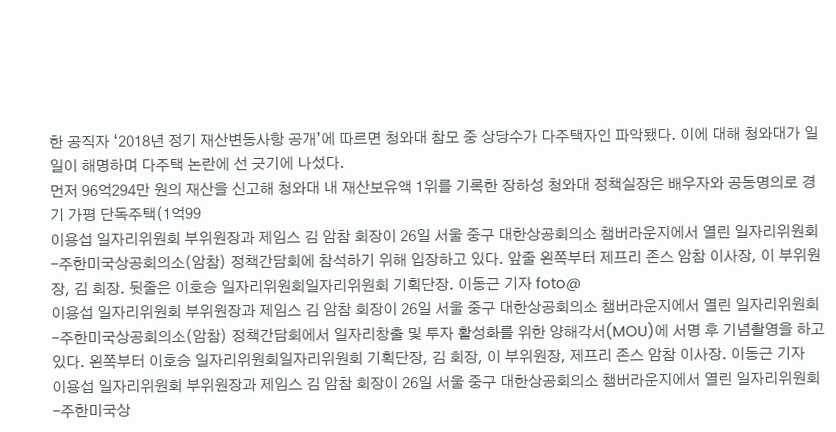한 공직자 ‘2018년 정기 재산변동사항 공개’에 따르면 청와대 참모 중 상당수가 다주택자인 파악됐다. 이에 대해 청와대가 일일이 해명하며 다주택 논란에 선 긋기에 나섰다.
먼저 96억294만 원의 재산을 신고해 청와대 내 재산보유액 1위를 기록한 장하성 청와대 정책실장은 배우자와 공동명의로 경기 가평 단독주택(1억99
이용섭 일자리위원회 부위원장과 제임스 김 암참 회장이 26일 서울 중구 대한상공회의소 챔버라운지에서 열린 일자리위원회-주한미국상공회의소(암참) 정책간담회에 참석하기 위해 입장하고 있다. 앞줄 왼쪽부터 제프리 존스 암참 이사장, 이 부위원장, 김 회장. 뒷줄은 이호승 일자리위원회일자리위원회 기획단장. 이동근 기자 foto@
이용섭 일자리위원회 부위원장과 제임스 김 암참 회장이 26일 서울 중구 대한상공회의소 챔버라운지에서 열린 일자리위원회-주한미국상공회의소(암참) 정책간담회에서 일자리창출 및 투자 활성화를 위한 양해각서(MOU)에 서명 후 기념촬영을 하고 있다. 왼쪽부터 이호승 일자리위원회일자리위원회 기획단장, 김 회장, 이 부위원장, 제프리 존스 암참 이사장. 이동근 기자
이용섭 일자리위원회 부위원장과 제임스 김 암참 회장이 26일 서울 중구 대한상공회의소 챔버라운지에서 열린 일자리위원회-주한미국상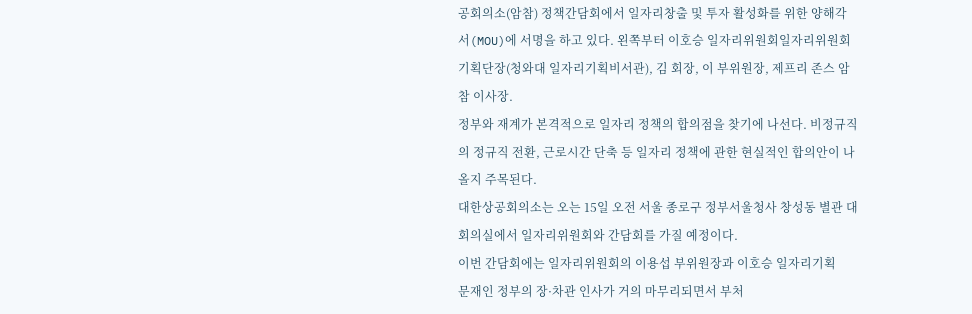공회의소(암참) 정책간담회에서 일자리창출 및 투자 활성화를 위한 양해각서(MOU)에 서명을 하고 있다. 왼쪽부터 이호승 일자리위원회일자리위원회 기획단장(청와대 일자리기획비서관), 김 회장, 이 부위원장, 제프리 존스 암참 이사장.
정부와 재계가 본격적으로 일자리 정책의 합의점을 찾기에 나선다. 비정규직의 정규직 전환, 근로시간 단축 등 일자리 정책에 관한 현실적인 합의안이 나올지 주목된다.
대한상공회의소는 오는 15일 오전 서울 종로구 정부서울청사 창성동 별관 대회의실에서 일자리위원회와 간담회를 가질 예정이다.
이번 간담회에는 일자리위원회의 이용섭 부위원장과 이호승 일자리기획
문재인 정부의 장·차관 인사가 거의 마무리되면서 부처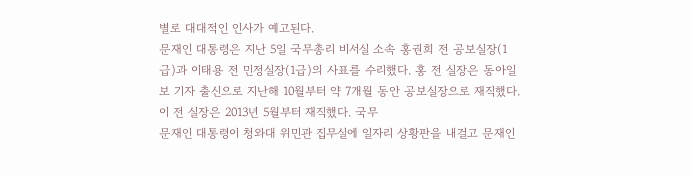별로 대대적인 인사가 예고된다.
문재인 대통령은 지난 5일 국무총리 비서실 소속 홍권희 전 공보실장(1급)과 이태용 전 민정실장(1급)의 사표를 수리했다. 홍 전 실장은 동아일보 기자 출신으로 지난해 10월부터 약 7개월 동안 공보실장으로 재직했다. 이 전 실장은 2013년 5월부터 재직했다. 국무
문재인 대통령이 청와대 위민관 집무실에 일자리 상황판을 내걸고 문재인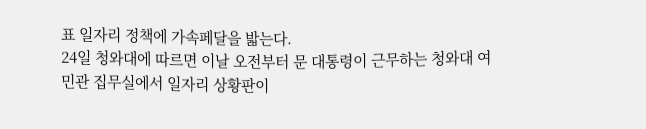표 일자리 정책에 가속페달을 밟는다.
24일 청와대에 따르면 이날 오전부터 문 대통령이 근무하는 청와대 여민관 집무실에서 일자리 상황판이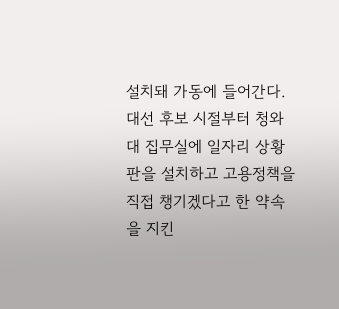설치돼 가동에 들어간다. 대선 후보 시절부터 청와대 집무실에 일자리 상황판을 설치하고 고용정책을 직접 챙기겠다고 한 약속을 지킨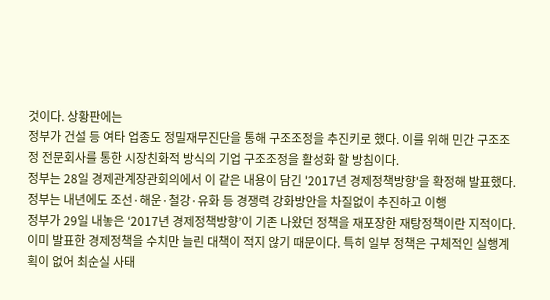것이다. 상황판에는
정부가 건설 등 여타 업종도 정밀재무진단을 통해 구조조정을 추진키로 했다. 이를 위해 민간 구조조정 전문회사를 통한 시장친화적 방식의 기업 구조조정을 활성화 할 방침이다.
정부는 28일 경제관계장관회의에서 이 같은 내용이 담긴 '2017년 경제정책방향'을 확정해 발표했다.
정부는 내년에도 조선·해운·철강·유화 등 경쟁력 강화방안을 차질없이 추진하고 이행
정부가 29일 내놓은 ‘2017년 경제정책방향’이 기존 나왔던 정책을 재포장한 재탕정책이란 지적이다.이미 발표한 경제정책을 수치만 늘린 대책이 적지 않기 때문이다. 특히 일부 정책은 구체적인 실행계획이 없어 최순실 사태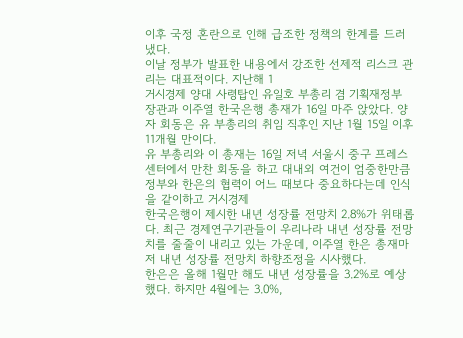이후 국정 혼란으로 인해 급조한 정책의 한계를 드러냈다.
이날 정부가 발표한 내용에서 강조한 선제적 리스크 관리는 대표적이다. 지난해 1
거시경제 양대 사령탑인 유일호 부총리 겸 기획재정부 장관과 이주열 한국은행 총재가 16일 마주 앉았다. 양자 회동은 유 부총리의 취임 직후인 지난 1월 15일 이후 11개월 만이다.
유 부총리와 이 총재는 16일 저녁 서울시 중구 프레스센터에서 만찬 회동을 하고 대내외 여건이 엄중한만큼 정부와 한은의 협력이 어느 때보다 중요하다는데 인식을 같이하고 거시경제
한국은행이 제시한 내년 성장률 전망치 2.8%가 위태롭다. 최근 경제연구기관들이 우리나라 내년 성장률 전망치를 줄줄이 내리고 있는 가운데, 이주열 한은 총재마저 내년 성장률 전망치 하향조정을 시사했다.
한은은 올해 1월만 해도 내년 성장률을 3.2%로 예상했다. 하지만 4월에는 3.0%,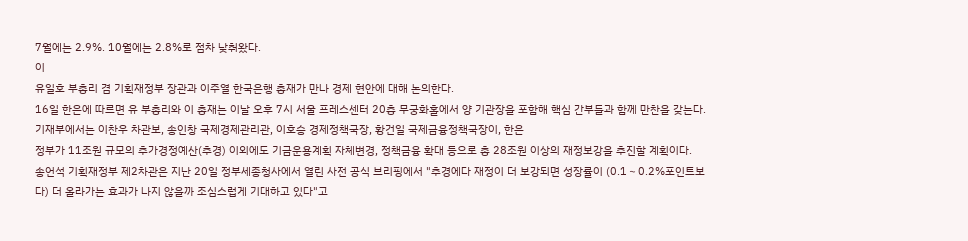7월에는 2.9%. 10월에는 2.8%로 점차 낮춰왔다.
이
유일호 부총리 겸 기획재정부 장관과 이주열 한국은행 총재가 만나 경제 현안에 대해 논의한다.
16일 한은에 따르면 유 부총리와 이 총재는 이날 오후 7시 서울 프레스센터 20층 무궁화홀에서 양 기관장을 포함해 핵심 간부들과 함께 만찬을 갖는다.
기재부에서는 이찬우 차관보, 송인창 국제경제관리관, 이호승 경제정책국장, 황건일 국제금융정책국장이, 한은
정부가 11조원 규모의 추가경정예산(추경) 이외에도 기금운용계획 자체변경, 정책금융 확대 등으로 총 28조원 이상의 재정보강을 추진할 계획이다.
송언석 기획재정부 제2차관은 지난 20일 정부세종청사에서 열린 사전 공식 브리핑에서 "추경에다 재정이 더 보강되면 성장률이 (0.1∼0.2%포인트보다) 더 올라가는 효과가 나지 않을까 조심스럽게 기대하고 있다"고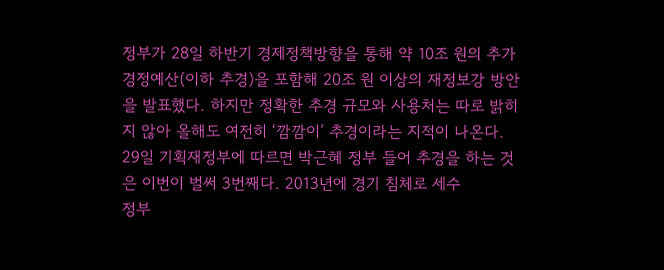정부가 28일 하반기 경제정책방향을 통해 약 10조 원의 추가경정예산(이하 추경)을 포함해 20조 원 이상의 재정보강 방안을 발표했다. 하지만 정확한 추경 규모와 사용처는 따로 밝히지 않아 올해도 여전히 ‘깜깜이’ 추경이라는 지적이 나온다.
29일 기획재정부에 따르면 박근혜 정부 들어 추경을 하는 것은 이번이 벌써 3번째다. 2013년에 경기 침체로 세수
정부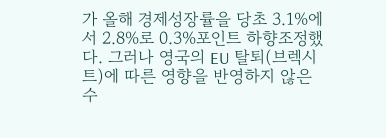가 올해 경제성장률을 당초 3.1%에서 2.8%로 0.3%포인트 하향조정했다. 그러나 영국의 EU 탈퇴(브렉시트)에 따른 영향을 반영하지 않은 수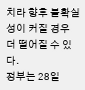치라 향후 불확실성이 커질 경우 더 떨어질 수 있다.
정부는 28일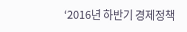‘2016년 하반기 경제정책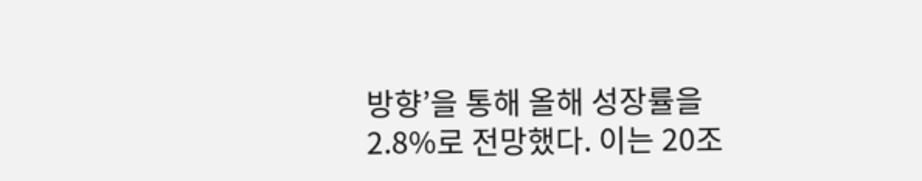방향’을 통해 올해 성장률을 2.8%로 전망했다. 이는 20조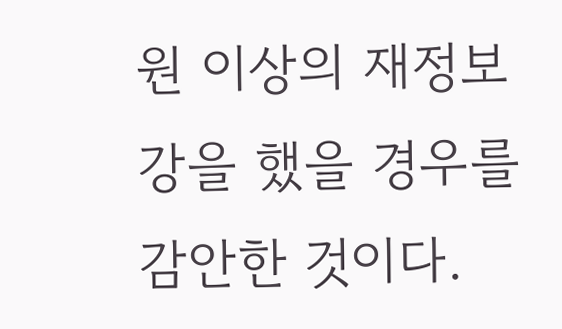원 이상의 재정보강을 했을 경우를 감안한 것이다.